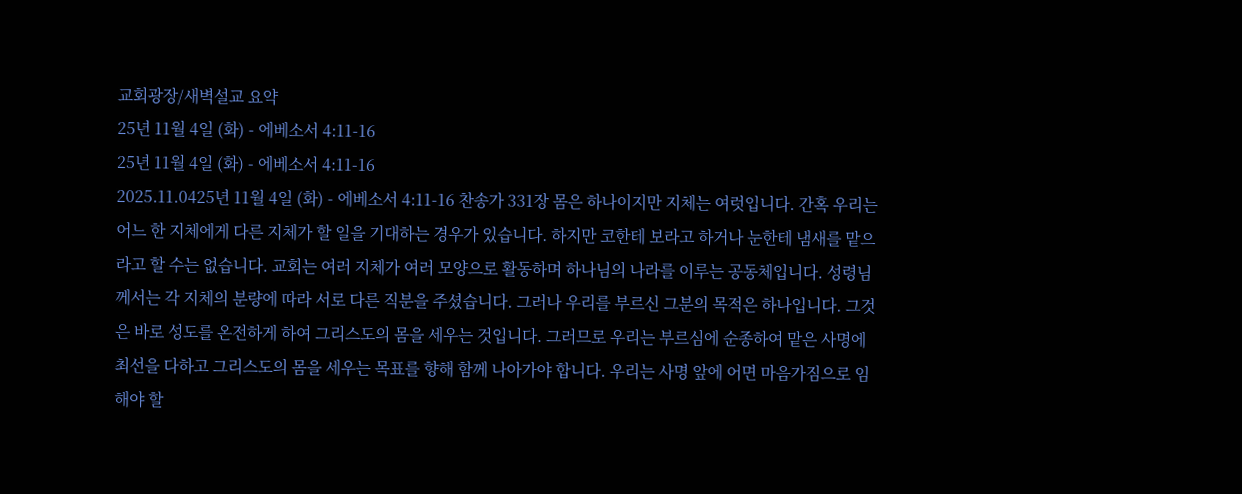교회광장/새벽설교 요약
25년 11월 4일 (화) - 에베소서 4:11-16
25년 11월 4일 (화) - 에베소서 4:11-16
2025.11.0425년 11월 4일 (화) - 에베소서 4:11-16 찬송가 331장 몸은 하나이지만 지체는 여럿입니다. 간혹 우리는 어느 한 지체에게 다른 지체가 할 일을 기대하는 경우가 있습니다. 하지만 코한테 보라고 하거나 눈한테 냄새를 맡으라고 할 수는 없습니다. 교회는 여러 지체가 여러 모양으로 활동하며 하나님의 나라를 이루는 공동체입니다. 성령님께서는 각 지체의 분량에 따라 서로 다른 직분을 주셨습니다. 그러나 우리를 부르신 그분의 목적은 하나입니다. 그것은 바로 성도를 온전하게 하여 그리스도의 몸을 세우는 것입니다. 그러므로 우리는 부르심에 순종하여 맡은 사명에 최선을 다하고 그리스도의 몸을 세우는 목표를 향해 함께 나아가야 합니다. 우리는 사명 앞에 어면 마음가짐으로 임해야 할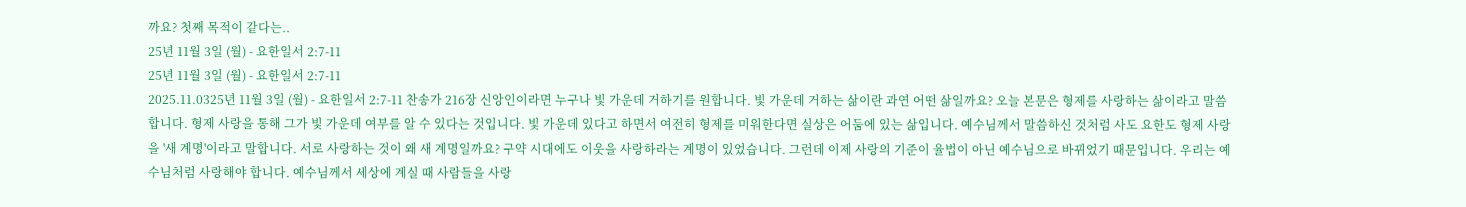까요? 첫째 목적이 같다는..
25년 11월 3일 (월) - 요한일서 2:7-11
25년 11월 3일 (월) - 요한일서 2:7-11
2025.11.0325년 11월 3일 (월) - 요한일서 2:7-11 찬송가 216장 신앙인이라면 누구나 빛 가운데 거하기를 원합니다. 빛 가운데 거하는 삶이란 과연 어떤 삶일까요? 오늘 본문은 형제를 사랑하는 삶이라고 말씀합니다. 형제 사랑을 통해 그가 빛 가운데 여부를 알 수 있다는 것입니다. 빛 가운데 있다고 하면서 여전히 형제를 미워한다면 실상은 어둠에 있는 삶입니다. 예수님께서 말씀하신 것처럼 사도 요한도 형제 사랑을 '새 계명'이라고 말합니다. 서로 사랑하는 것이 왜 새 계명일까요? 구약 시대에도 이웃을 사랑하라는 계명이 있었습니다. 그런데 이제 사랑의 기준이 율법이 아닌 예수님으로 바뀌었기 때문입니다. 우리는 예수님처럼 사랑해야 합니다. 예수님께서 세상에 계실 때 사람들을 사랑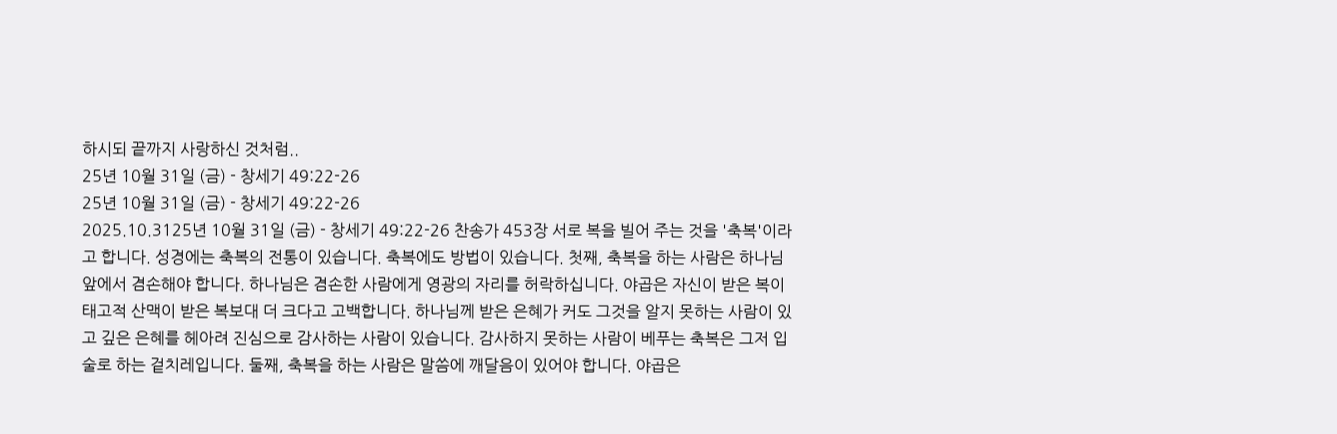하시되 끝까지 사랑하신 것처럼..
25년 10월 31일 (금) - 창세기 49:22-26
25년 10월 31일 (금) - 창세기 49:22-26
2025.10.3125년 10월 31일 (금) - 창세기 49:22-26 찬송가 453장 서로 복을 빌어 주는 것을 '축복'이라고 합니다. 성경에는 축복의 전통이 있습니다. 축복에도 방법이 있습니다. 첫째, 축복을 하는 사람은 하나님 앞에서 겸손해야 합니다. 하나님은 겸손한 사람에게 영광의 자리를 허락하십니다. 야곱은 자신이 받은 복이 태고적 산맥이 받은 복보대 더 크다고 고백합니다. 하나님께 받은 은혜가 커도 그것을 알지 못하는 사람이 있고 깊은 은혜를 헤아려 진심으로 감사하는 사람이 있습니다. 감사하지 못하는 사람이 베푸는 축복은 그저 입술로 하는 겉치레입니다. 둘째, 축복을 하는 사람은 말씀에 깨달음이 있어야 합니다. 야곱은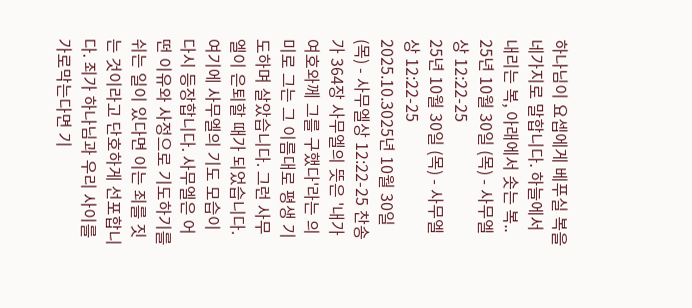하나님이 요셉에게 베푸실 복을 네가지로 말합니다. 하늘에서 내리는 복, 아래에서 솟는 복..
25년 10월 30일 (목) - 사무엘상 12:22-25
25년 10월 30일 (목) - 사무엘상 12:22-25
2025.10.3025년 10월 30일 (목) - 사무엘상 12:22-25 찬송가 364장 사무엘의 뜻은 '내가 여호와께 그를 구했다'라는 의미로 그는 그 이름대로 평생 기도하며 살았습니다. 그런 사무엘이 은퇴할 때가 되었습니다. 여기에 사무엘의 기도 모습이 다시 등장합니다. 사무엘은 어떤 이유와 사정으로 기도하기를 쉬는 일이 있다면 이는 죄를 짓는 것이라고 단호하게 선포합니다. 죄가 하나님과 우리 사이를 가로막는다면 기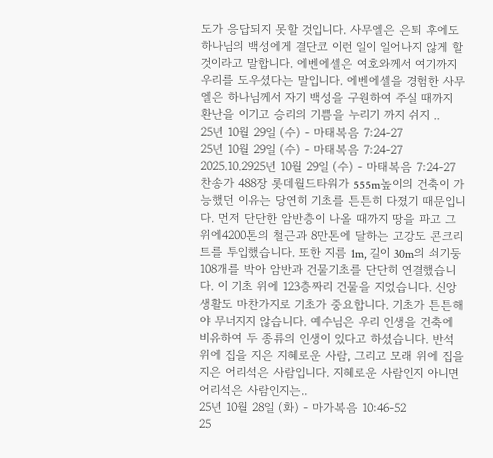도가 응답되지 못할 것입니다. 사무엘은 은퇴 후에도 하나님의 백성에게 결단코 이런 일이 일어나지 않게 할 것이라고 말합니다. 에벤에셀은 여호와께서 여기까지 우리를 도우셨다는 말입니다. 에벤에셀을 경험한 사무엘은 하나님께서 자기 백성을 구원하여 주실 때까지 환난을 이기고 승리의 기쁨을 누리기 까지 쉬지 ..
25년 10월 29일 (수) - 마태복음 7:24-27
25년 10월 29일 (수) - 마태복음 7:24-27
2025.10.2925년 10월 29일 (수) - 마태복음 7:24-27 찬송가 488장 롯데월드타워가 555m높이의 건축이 가능했던 이유는 당연히 기초를 튼튼히 다졌기 때문입니다. 먼저 단단한 암반층이 나올 때까지 땅을 파고 그 위에4200톤의 철근과 8만톤에 달하는 고강도 콘크리트를 투입했습니다. 또한 지름 1m, 길이 30m의 쇠기둥 108개를 박아 암반과 건물기초를 단단히 연결했습니다. 이 기초 위에 123층짜리 건물을 지었습니다. 신앙생활도 마찬가지로 기초가 중요합니다. 기초가 튼튼해야 무너지지 않습니다. 예수님은 우리 인생을 건축에 비유하여 두 종류의 인생이 있다고 하셨습니다. 반석 위에 집을 지은 지혜로운 사람, 그리고 모래 위에 집을 지은 어리석은 사람입니다. 지혜로운 사람인지 아니면 어리석은 사람인지는..
25년 10월 28일 (화) - 마가복음 10:46-52
25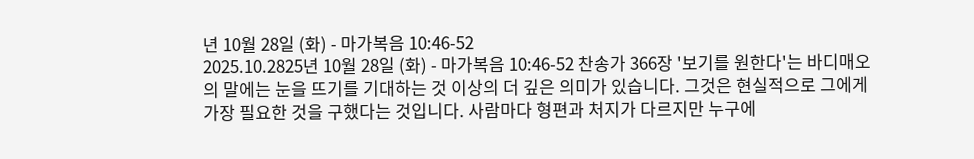년 10월 28일 (화) - 마가복음 10:46-52
2025.10.2825년 10월 28일 (화) - 마가복음 10:46-52 찬송가 366장 '보기를 원한다'는 바디매오의 말에는 눈을 뜨기를 기대하는 것 이상의 더 깊은 의미가 있습니다. 그것은 현실적으로 그에게 가장 필요한 것을 구했다는 것입니다. 사람마다 형편과 처지가 다르지만 누구에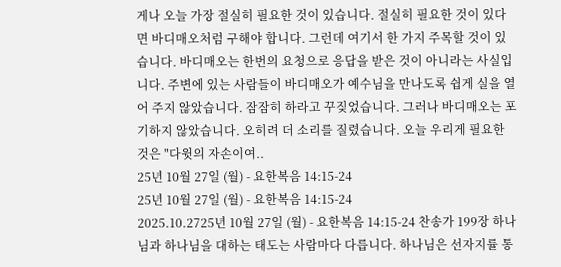게나 오늘 가장 절실히 필요한 것이 있습니다. 절실히 필요한 것이 있다면 바디매오처럼 구해야 합니다. 그런데 여기서 한 가지 주목할 것이 있습니다. 바디매오는 한번의 요청으로 응답을 받은 것이 아니라는 사실입니다. 주변에 있는 사람들이 바디매오가 예수님을 만나도록 쉽게 실을 열어 주지 않았습니다. 잠잠히 하라고 꾸짖었습니다. 그러나 바디매오는 포기하지 않았습니다. 오히려 더 소리를 질렸습니다. 오늘 우리게 필요한 것은 "다윗의 자손이여..
25년 10월 27일 (월) - 요한복음 14:15-24
25년 10월 27일 (월) - 요한복음 14:15-24
2025.10.2725년 10월 27일 (월) - 요한복음 14:15-24 찬송가 199장 하나님과 하나님을 대하는 태도는 사람마다 다릅니다. 하나님은 선자지률 통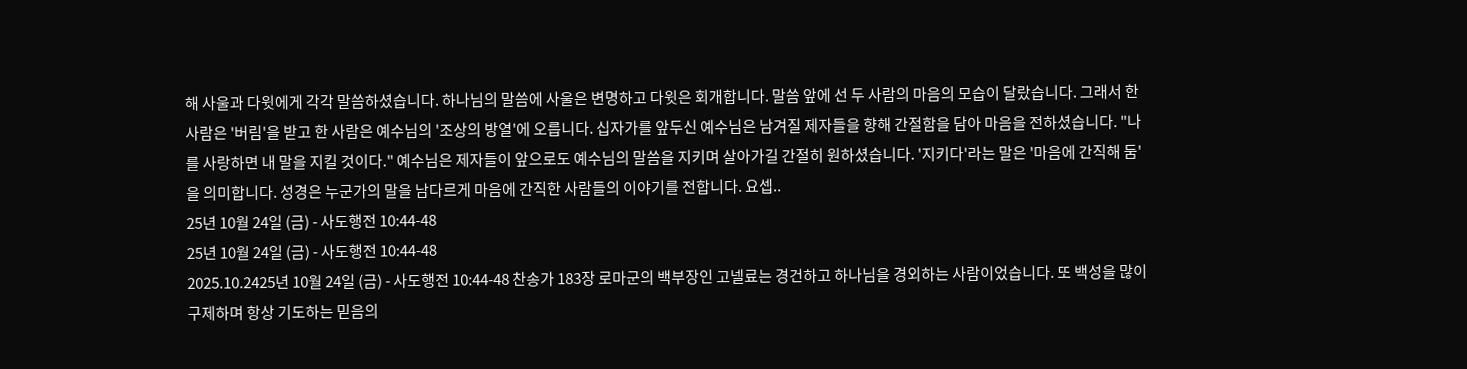해 사울과 다윗에게 각각 말씀하셨습니다. 하나님의 말씀에 사울은 변명하고 다윗은 회개합니다. 말씀 앞에 선 두 사람의 마음의 모습이 달랐습니다. 그래서 한 사람은 '버림'을 받고 한 사람은 예수님의 '조상의 방열'에 오릅니다. 십자가를 앞두신 예수님은 남겨질 제자들을 향해 간절함을 담아 마음을 전하셨습니다. "나를 사랑하면 내 말을 지킬 것이다." 예수님은 제자들이 앞으로도 예수님의 말씀을 지키며 살아가길 간절히 원하셨습니다. '지키다'라는 말은 '마음에 간직해 둠'을 의미합니다. 성경은 누군가의 말을 남다르게 마음에 간직한 사람들의 이야기를 전합니다. 요셉..
25년 10월 24일 (금) - 사도행전 10:44-48
25년 10월 24일 (금) - 사도행전 10:44-48
2025.10.2425년 10월 24일 (금) - 사도행전 10:44-48 찬송가 183장 로마군의 백부장인 고넬료는 경건하고 하나님을 경외하는 사람이었습니다. 또 백성을 많이 구제하며 항상 기도하는 믿음의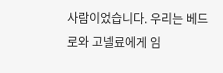사람이었습니다. 우리는 베드로와 고넬료에게 임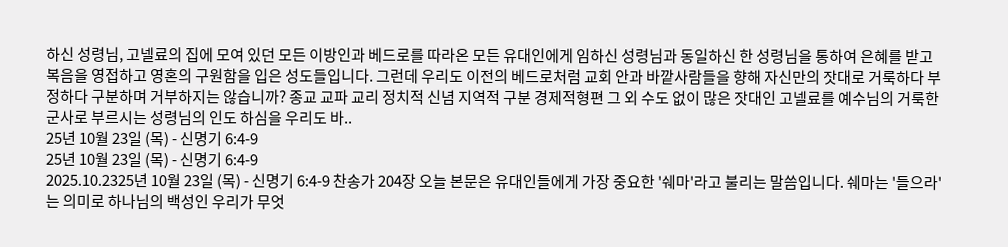하신 성령님, 고넬료의 집에 모여 있던 모든 이방인과 베드로를 따라온 모든 유대인에게 임하신 성령님과 동일하신 한 성령님을 통하여 은혜를 받고 복음을 영접하고 영혼의 구원함을 입은 성도들입니다. 그런데 우리도 이전의 베드로처럼 교회 안과 바깥사람들을 향해 자신만의 잣대로 거룩하다 부정하다 구분하며 거부하지는 않습니까? 종교 교파 교리 정치적 신념 지역적 구분 경제적형편 그 외 수도 없이 많은 잣대인 고넬료를 예수님의 거룩한 군사로 부르시는 성령님의 인도 하심을 우리도 바..
25년 10월 23일 (목) - 신명기 6:4-9
25년 10월 23일 (목) - 신명기 6:4-9
2025.10.2325년 10월 23일 (목) - 신명기 6:4-9 찬송가 204장 오늘 본문은 유대인들에게 가장 중요한 '쉐마'라고 불리는 말씀입니다. 쉐마는 '들으라'는 의미로 하나님의 백성인 우리가 무엇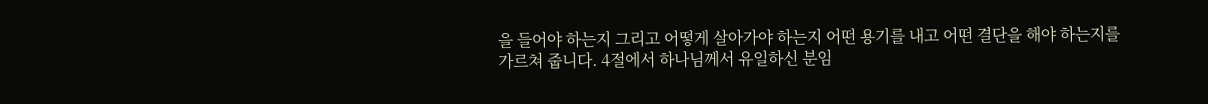을 들어야 하는지 그리고 어떻게 살아가야 하는지 어떤 용기를 내고 어떤 결단을 해야 하는지를 가르쳐 줍니다. 4절에서 하나님께서 유일하신 분임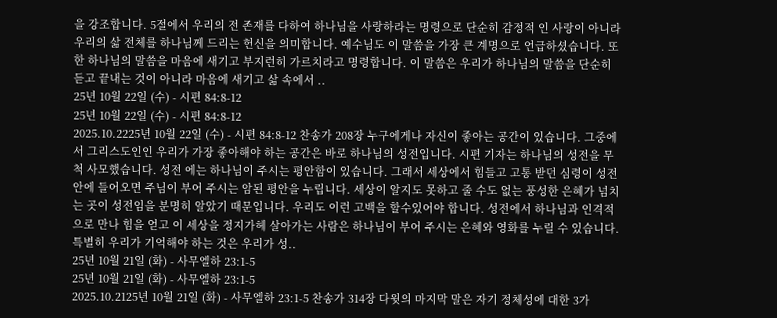을 강조합니다. 5절에서 우리의 전 존재를 다하여 하나님을 사랑하라는 명령으로 단순히 감정적 인 사랑이 아니라 우리의 삶 전체를 하나님께 드리는 헌신을 의미합니다. 예수님도 이 말씀을 가장 큰 계명으로 언급하셨습니다. 또한 하나님의 말씀을 마음에 새기고 부지런히 가르치라고 명령합니다. 이 말씀은 우리가 하나님의 말씀을 단순히 듣고 끝내는 것이 아니라 마음에 새기고 삶 속에서 ..
25년 10월 22일 (수) - 시편 84:8-12
25년 10월 22일 (수) - 시편 84:8-12
2025.10.2225년 10월 22일 (수) - 시편 84:8-12 찬송가 208장 누구에게나 자신이 좋아는 공간이 있습니다. 그중에서 그리스도인인 우리가 가장 좋아해야 하는 공간은 바로 하나님의 성전입니다. 시편 기자는 하나님의 성전을 무척 사모했습니다. 성전 에는 하나님이 주시는 평안함이 있습니다. 그래서 세상에서 힘들고 고통 받던 심령이 성전 안에 들어오면 주님이 부어 주시는 암된 평안을 누립니다. 세상이 알지도 못하고 줄 수도 없는 풍성한 은혜가 넘치는 곳이 성전임을 분명히 알았기 때문입니다. 우리도 이런 고백을 할수있어야 합니다. 성전에서 하나님과 인격적으로 만나 힘을 얻고 이 세상을 정지가헤 살아가는 사람은 하나님이 부어 주시는 은혜와 영화를 누릴 수 있습니다. 특별히 우리가 기억해야 하는 것은 우리가 성..
25년 10월 21일 (화) - 사무엘하 23:1-5
25년 10월 21일 (화) - 사무엘하 23:1-5
2025.10.2125년 10월 21일 (화) - 사무엘하 23:1-5 찬송가 314장 다윗의 마지막 말은 자기 정체성에 대한 3가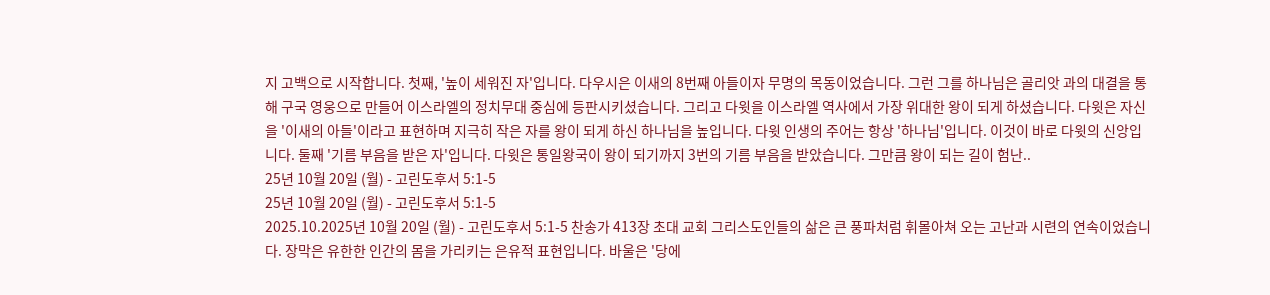지 고백으로 시작합니다. 첫째, '높이 세워진 자'입니다. 다우시은 이새의 8번째 아들이자 무명의 목동이었습니다. 그런 그를 하나님은 골리앗 과의 대결을 통해 구국 영웅으로 만들어 이스라엘의 정치무대 중심에 등판시키셨습니다. 그리고 다윗을 이스라엘 역사에서 가장 위대한 왕이 되게 하셨습니다. 다윗은 자신을 '이새의 아들'이라고 표현하며 지극히 작은 자를 왕이 되게 하신 하나님을 높입니다. 다윗 인생의 주어는 항상 '하나님'입니다. 이것이 바로 다윗의 신앙입니다. 둘째 '기름 부음을 받은 자'입니다. 다윗은 통일왕국이 왕이 되기까지 3번의 기름 부음을 받았습니다. 그만큼 왕이 되는 길이 험난..
25년 10월 20일 (월) - 고린도후서 5:1-5
25년 10월 20일 (월) - 고린도후서 5:1-5
2025.10.2025년 10월 20일 (월) - 고린도후서 5:1-5 찬송가 413장 초대 교회 그리스도인들의 삶은 큰 풍파처럼 휘몰아쳐 오는 고난과 시련의 연속이었습니다. 장막은 유한한 인간의 몸을 가리키는 은유적 표현입니다. 바울은 '당에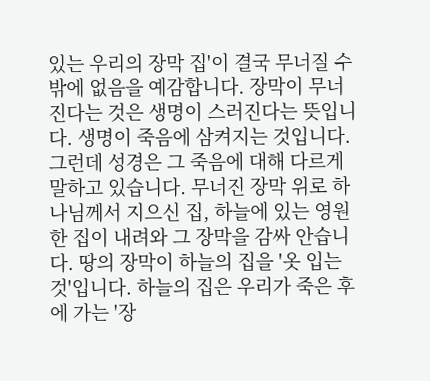있는 우리의 장막 집'이 결국 무너질 수밖에 없음을 예감합니다. 장막이 무너진다는 것은 생명이 스러진다는 뜻입니다. 생명이 죽음에 삼켜지는 것입니다. 그런데 성경은 그 죽음에 대해 다르게 말하고 있습니다. 무너진 장막 위로 하나님께서 지으신 집, 하늘에 있는 영원한 집이 내려와 그 장막을 감싸 안습니다. 땅의 장막이 하늘의 집을 '옷 입는 것'입니다. 하늘의 집은 우리가 죽은 후에 가는 '장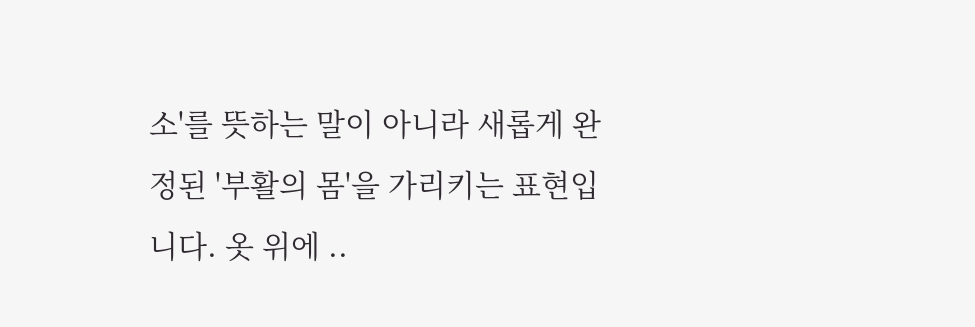소'를 뜻하는 말이 아니라 새롭게 완정된 '부활의 몸'을 가리키는 표현입니다. 옷 위에 ..